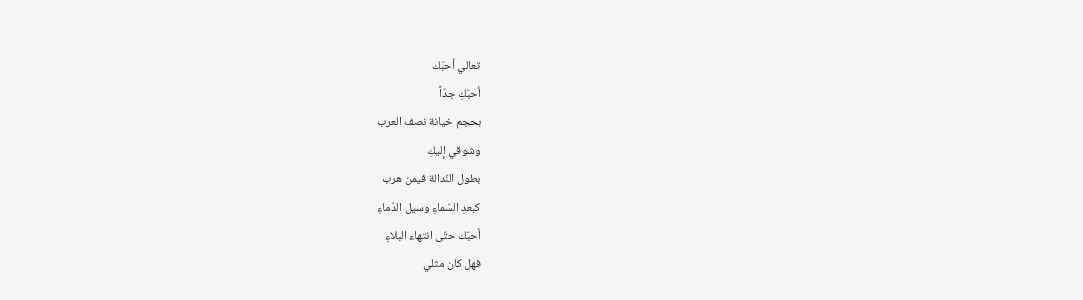تعالي أحبّك
أحبّكِ جدّاً
بحجم خيانة نصف العرب
وشوقي إليكِ
بطول النّدالة فيمن هرب
كبعدِ السّماءِ وسيل الدّماءِ
أحبّك حتّى انتهاء البلاءِ
فهل كان مثلي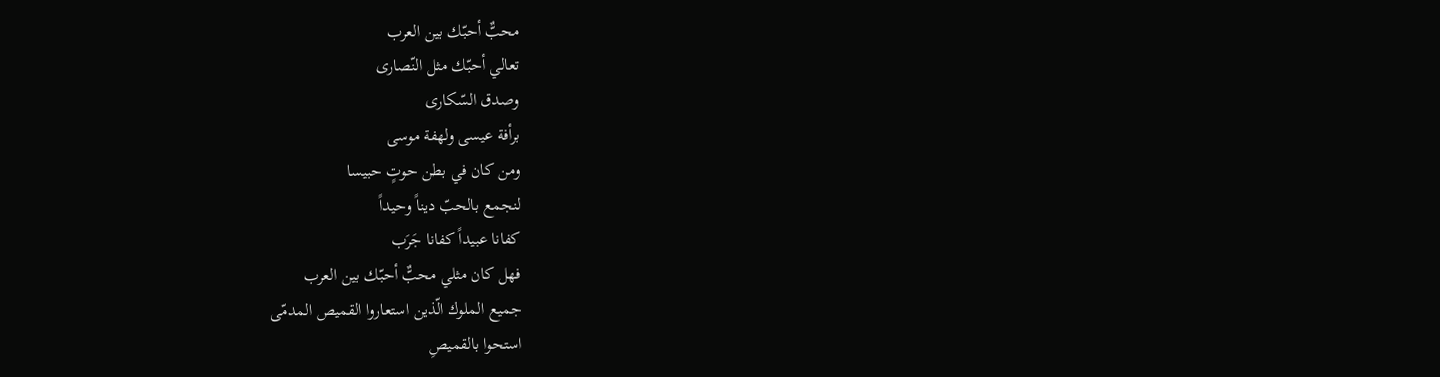محبٌّ أحبّك بين العرب
تعالي أحبّك مثل النّصارى
وصدق السّكارى
برأفة عيسى ولهفة موسى
ومن كان في بطن حوتٍ حبيسا
لنجمع بالحبّ ديناً وحيداً
كفانا عبيداً كفانا جَرَب
فهل كان مثلي محبٌّ أحبّك بين العرب
جميع الملوك الّذين استعاروا القميص المدمّى
استحوا بالقميصِ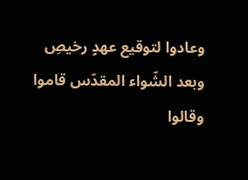وعادوا لتوقيع عهدٍ رخيصِ
وبعد الشّواء المقدّس قاموا
وقالوا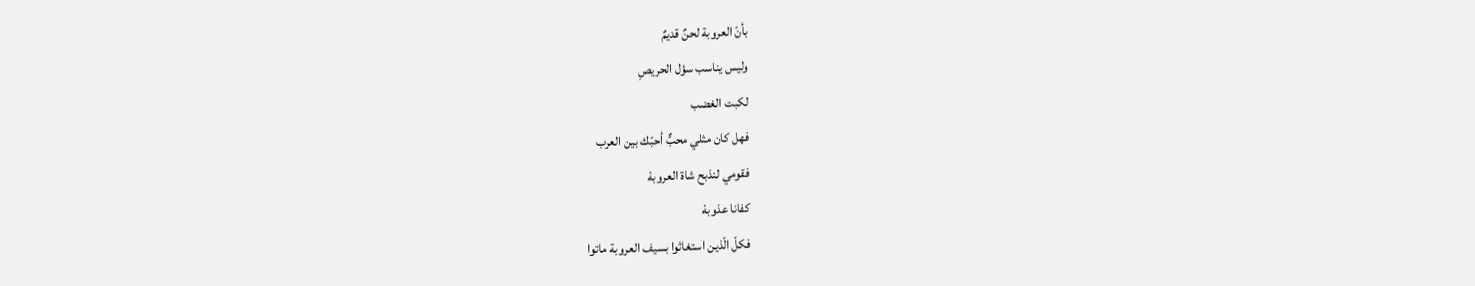بأنّ العروبة لحنٌ قديمٌ
وليس يناسب سؤل الحريصِ
لكبت الغضب
فهل كان مثلي محبٌّ أحبّك بين العرب
فقومي لنذبح شاة العروبهْ
كفانا عذوبهْ
فكلّ الّذين استغاثوا بسيف العروبة ماتوا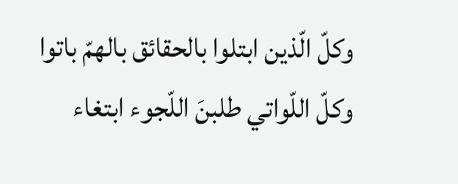وكلّ الّذين ابتلوا بالحقائق بالهمّ باتوا
وكلّ اللّواتي طلبنَ اللّجوء ابتغاء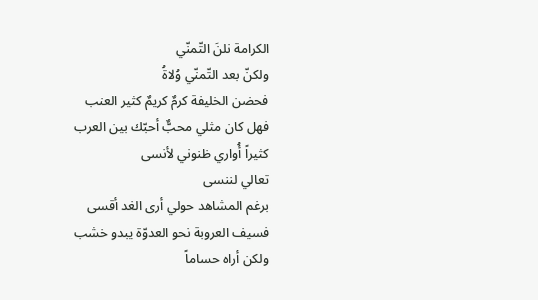الكرامة نلنَ التّمنّي
ولكنّ بعد التّمنّي وُلاةُ
فحضن الخليفة كرمٌ كريمٌ كثير العنب
فهل كان مثلي محبٌّ أحبّك بين العرب
كثيراً أُواري ظنوني لأنسى
تعالي لننسى
برغم المشاهد حولي أرى الغد أقسى
فسيف العروبة نحو العدوّة يبدو خشب
ولكن أراه حساماً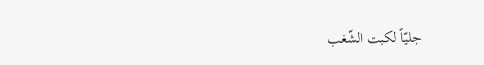جليّاً لكبت الشّغب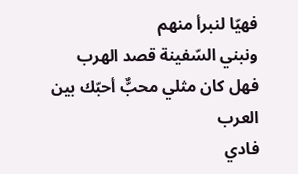فهيّا لنبرأ منهم
ونبني السّفينة قصد الهرب
فهل كان مثلي محبٌّ أحبّك بين العرب
فادي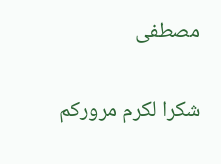مصطفى

شكرا لكرم مروركم